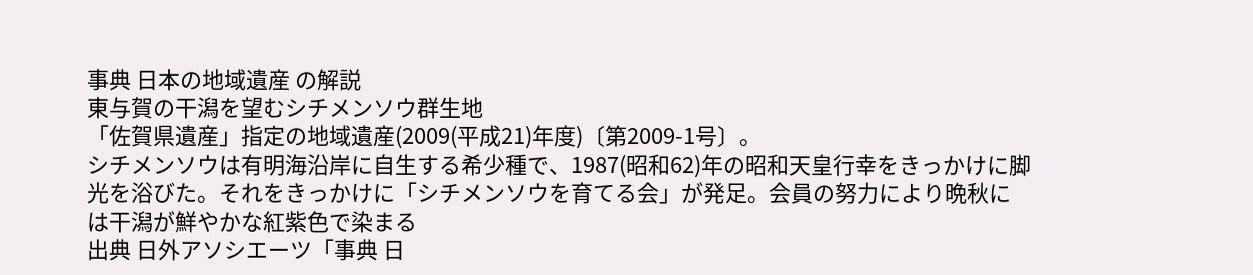事典 日本の地域遺産 の解説
東与賀の干潟を望むシチメンソウ群生地
「佐賀県遺産」指定の地域遺産(2009(平成21)年度)〔第2009-1号〕。
シチメンソウは有明海沿岸に自生する希少種で、1987(昭和62)年の昭和天皇行幸をきっかけに脚光を浴びた。それをきっかけに「シチメンソウを育てる会」が発足。会員の努力により晩秋には干潟が鮮やかな紅紫色で染まる
出典 日外アソシエーツ「事典 日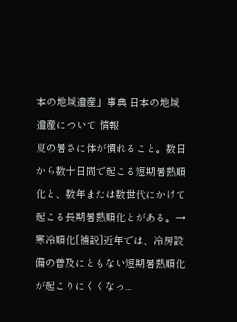本の地域遺産」事典 日本の地域遺産について 情報
夏の暑さに体が慣れること。数日から数十日間で起こる短期暑熱順化と、数年または数世代にかけて起こる長期暑熱順化とがある。→寒冷順化[補説]近年では、冷房設備の普及にともない短期暑熱順化が起こりにくくなっ...